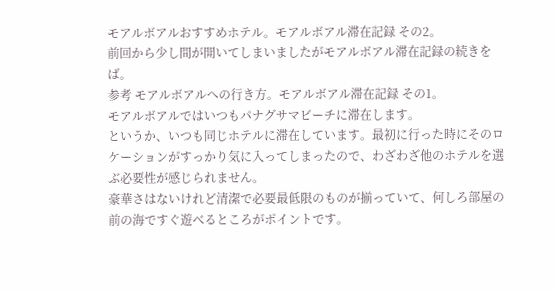モアルボアルおすすめホテル。モアルボアル滞在記録 その2。
前回から少し間が開いてしまいましたがモアルボアル滞在記録の続きをば。
参考 モアルボアルへの行き方。モアルボアル滞在記録 その1。
モアルボアルではいつもパナグサマビーチに滞在します。
というか、いつも同じホテルに滞在しています。最初に行った時にそのロケーションがすっかり気に入ってしまったので、わざわざ他のホテルを選ぶ必要性が感じられません。
豪華さはないけれど清潔で必要最低限のものが揃っていて、何しろ部屋の前の海ですぐ遊べるところがポイントです。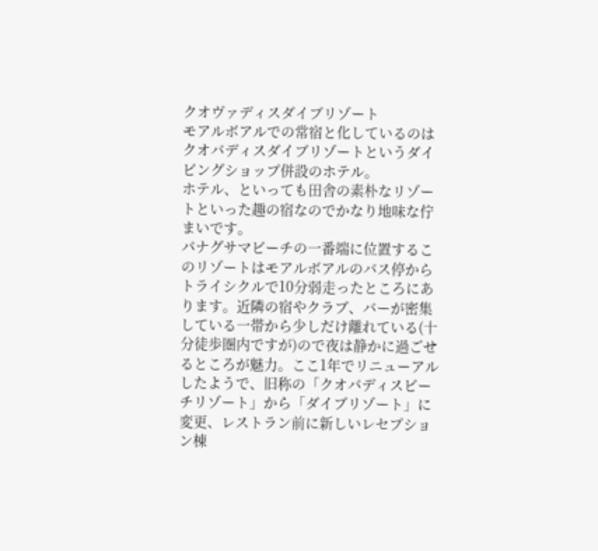クオヴァディスダイブリゾート
モアルボアルでの常宿と化しているのはクオバディスダイブリゾートというダイビングショップ併設のホテル。
ホテル、といっても田舎の素朴なリゾートといった趣の宿なのでかなり地味な佇まいです。
パナグサマビーチの一番端に位置するこのリゾートはモアルボアルのバス停からトライシクルで10分弱走ったところにあります。近隣の宿やクラブ、バーが密集している一帯から少しだけ離れている(十分徒歩圏内ですが)ので夜は静かに過ごせるところが魅力。ここ1年でリニューアルしたようで、旧称の「クオバディスビーチリゾート」から「ダイブリゾート」に変更、レストラン前に新しいレセプション棟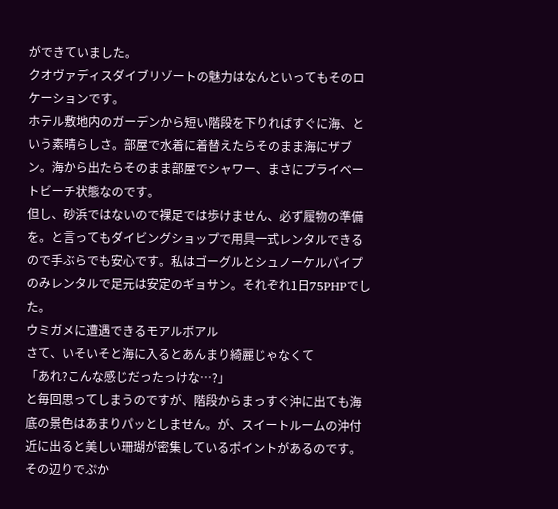ができていました。
クオヴァディスダイブリゾートの魅力はなんといってもそのロケーションです。
ホテル敷地内のガーデンから短い階段を下りればすぐに海、という素晴らしさ。部屋で水着に着替えたらそのまま海にザブン。海から出たらそのまま部屋でシャワー、まさにプライベートビーチ状態なのです。
但し、砂浜ではないので裸足では歩けません、必ず履物の準備を。と言ってもダイビングショップで用具一式レンタルできるので手ぶらでも安心です。私はゴーグルとシュノーケルパイプのみレンタルで足元は安定のギョサン。それぞれ1日75PHPでした。
ウミガメに遭遇できるモアルボアル
さて、いそいそと海に入るとあんまり綺麗じゃなくて
「あれ?こんな感じだったっけな…?」
と毎回思ってしまうのですが、階段からまっすぐ沖に出ても海底の景色はあまりパッとしません。が、スイートルームの沖付近に出ると美しい珊瑚が密集しているポイントがあるのです。その辺りでぷか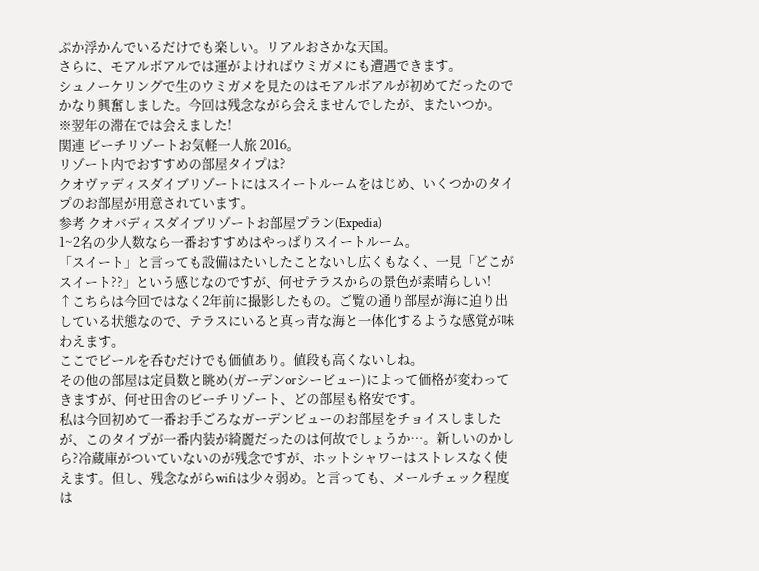ぷか浮かんでいるだけでも楽しい。リアルおさかな天国。
さらに、モアルボアルでは運がよければウミガメにも遭遇できます。
シュノーケリングで生のウミガメを見たのはモアルボアルが初めてだったのでかなり興奮しました。今回は残念ながら会えませんでしたが、またいつか。
※翌年の滞在では会えました!
関連 ビーチリゾートお気軽一人旅 2016。
リゾート内でおすすめの部屋タイプは?
クオヴァディスダイブリゾートにはスイートルームをはじめ、いくつかのタイプのお部屋が用意されています。
参考 クオバディスダイブリゾートお部屋プラン(Expedia)
1~2名の少人数なら一番おすすめはやっぱりスイートルーム。
「スイート」と言っても設備はたいしたことないし広くもなく、一見「どこがスイート??」という感じなのですが、何せテラスからの景色が素晴らしい!
↑こちらは今回ではなく2年前に撮影したもの。ご覧の通り部屋が海に迫り出している状態なので、テラスにいると真っ青な海と一体化するような感覚が味わえます。
ここでビールを呑むだけでも価値あり。値段も高くないしね。
その他の部屋は定員数と眺め(ガーデンorシービュー)によって価格が変わってきますが、何せ田舎のビーチリゾート、どの部屋も格安です。
私は今回初めて一番お手ごろなガーデンビューのお部屋をチョイスしましたが、このタイプが一番内装が綺麗だったのは何故でしょうか…。新しいのかしら?冷蔵庫がついていないのが残念ですが、ホットシャワーはストレスなく使えます。但し、残念ながらwifiは少々弱め。と言っても、メールチェック程度は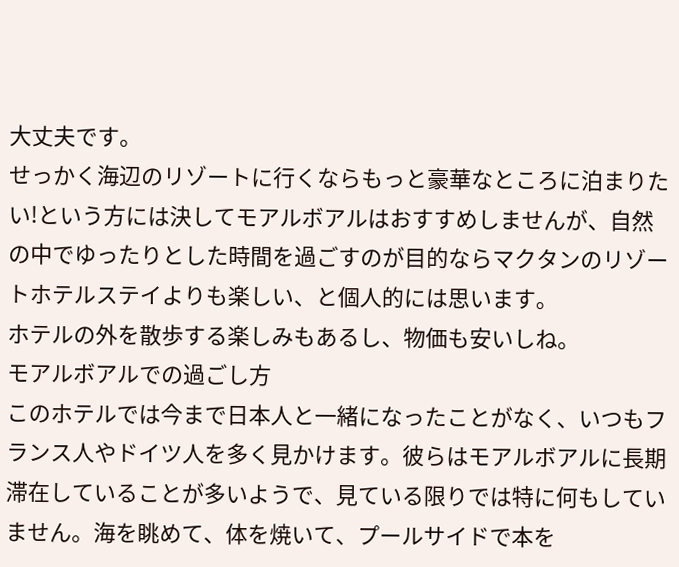大丈夫です。
せっかく海辺のリゾートに行くならもっと豪華なところに泊まりたい!という方には決してモアルボアルはおすすめしませんが、自然の中でゆったりとした時間を過ごすのが目的ならマクタンのリゾートホテルステイよりも楽しい、と個人的には思います。
ホテルの外を散歩する楽しみもあるし、物価も安いしね。
モアルボアルでの過ごし方
このホテルでは今まで日本人と一緒になったことがなく、いつもフランス人やドイツ人を多く見かけます。彼らはモアルボアルに長期滞在していることが多いようで、見ている限りでは特に何もしていません。海を眺めて、体を焼いて、プールサイドで本を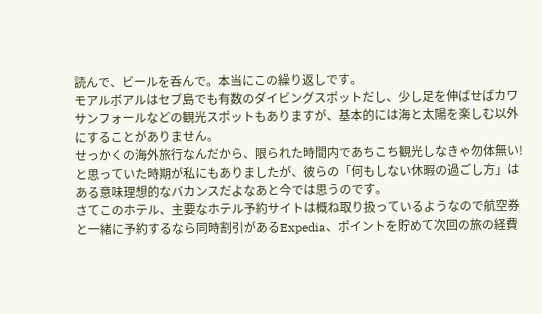読んで、ビールを呑んで。本当にこの繰り返しです。
モアルボアルはセブ島でも有数のダイビングスポットだし、少し足を伸ばせばカワサンフォールなどの観光スポットもありますが、基本的には海と太陽を楽しむ以外にすることがありません。
せっかくの海外旅行なんだから、限られた時間内であちこち観光しなきゃ勿体無い!と思っていた時期が私にもありましたが、彼らの「何もしない休暇の過ごし方」はある意味理想的なバカンスだよなあと今では思うのです。
さてこのホテル、主要なホテル予約サイトは概ね取り扱っているようなので航空券と一緒に予約するなら同時割引があるExpedia、ポイントを貯めて次回の旅の経費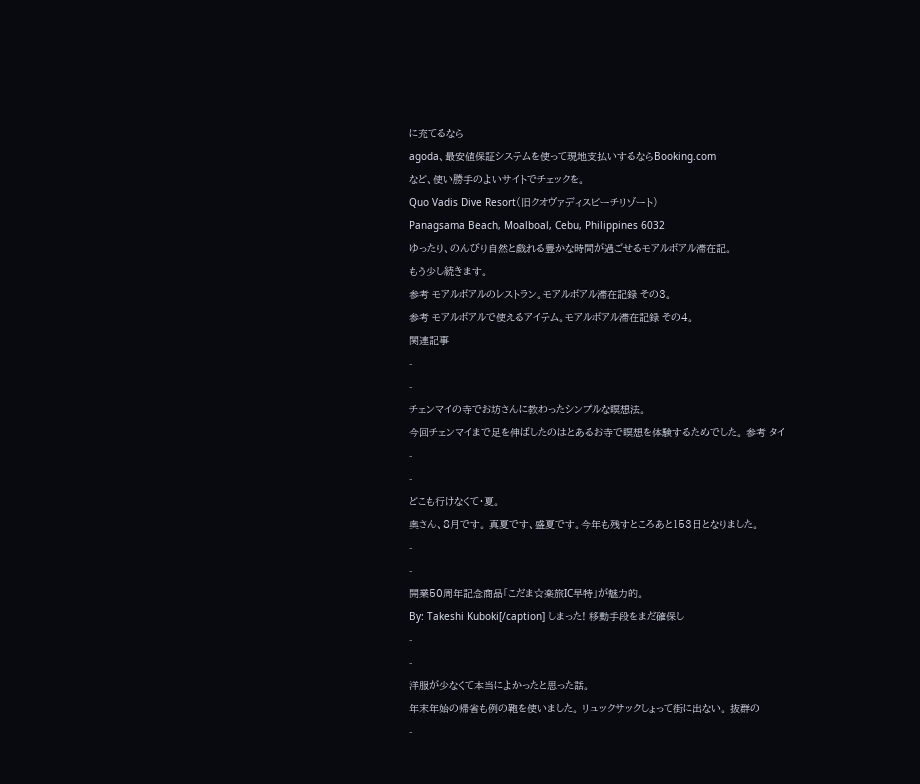に充てるなら
agoda、最安値保証システムを使って現地支払いするならBooking.com
など、使い勝手のよいサイトでチェックを。
Quo Vadis Dive Resort(旧クオヴァディスビーチリゾート)
Panagsama Beach, Moalboal, Cebu, Philippines 6032
ゆったり、のんびり自然と戯れる豊かな時間が過ごせるモアルボアル滞在記。
もう少し続きます。
参考 モアルボアルのレストラン。モアルボアル滞在記録 その3。
参考 モアルボアルで使えるアイテム。モアルボアル滞在記録 その4。
関連記事
-
-
チェンマイの寺でお坊さんに教わったシンプルな瞑想法。
今回チェンマイまで足を伸ばしたのはとあるお寺で瞑想を体験するためでした。 参考 タイ
-
-
どこも行けなくて・夏。
奥さん、8月です。 真夏です、盛夏です。今年も残すところあと153日となりました。
-
-
開業50周年記念商品「こだま☆楽旅IC早特」が魅力的。
By: Takeshi Kuboki[/caption] しまった! 移動手段をまだ確保し
-
-
洋服が少なくて本当によかったと思った話。
年末年始の帰省も例の鞄を使いました。 リュックサックしょって街に出ない。 抜群の
-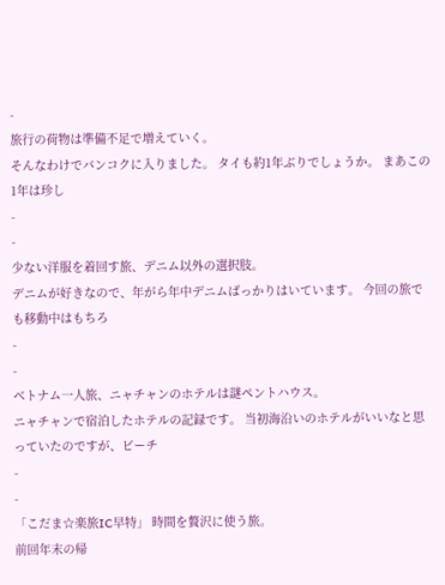-
旅行の荷物は準備不足で増えていく。
そんなわけでバンコクに入りました。 タイも約1年ぶりでしょうか。 まあこの1年は珍し
-
-
少ない洋服を着回す旅、デニム以外の選択肢。
デニムが好きなので、年がら年中デニムばっかりはいています。 今回の旅でも移動中はもちろ
-
-
ベトナム一人旅、ニャチャンのホテルは謎ペントハウス。
ニャチャンで宿泊したホテルの記録です。 当初海沿いのホテルがいいなと思っていたのですが、ビーチ
-
-
「こだま☆楽旅IC早特」 時間を贅沢に使う旅。
前回年末の帰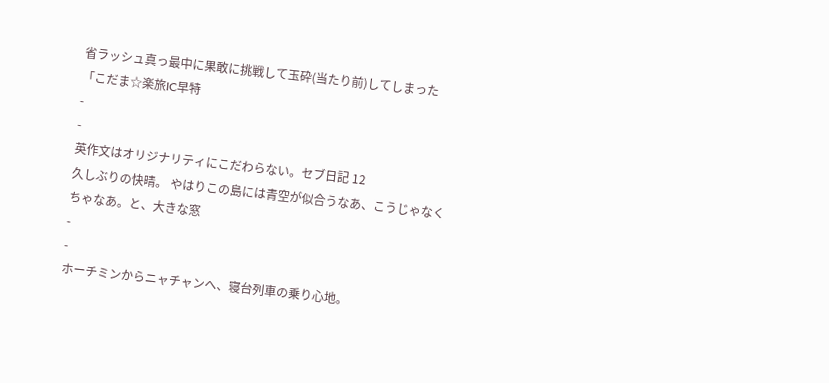省ラッシュ真っ最中に果敢に挑戦して玉砕(当たり前)してしまった「こだま☆楽旅IC早特
-
-
英作文はオリジナリティにこだわらない。セブ日記 12
久しぶりの快晴。 やはりこの島には青空が似合うなあ、こうじゃなくちゃなあ。と、大きな窓
-
-
ホーチミンからニャチャンへ、寝台列車の乗り心地。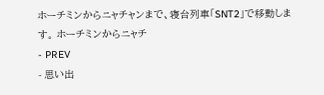ホーチミンからニャチャンまで、寝台列車「SNT2」で移動します。 ホーチミンからニャチ
- PREV
- 思い出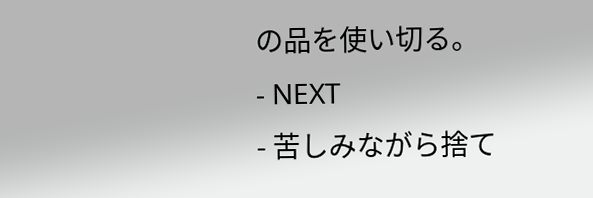の品を使い切る。
- NEXT
- 苦しみながら捨て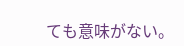ても意味がない。